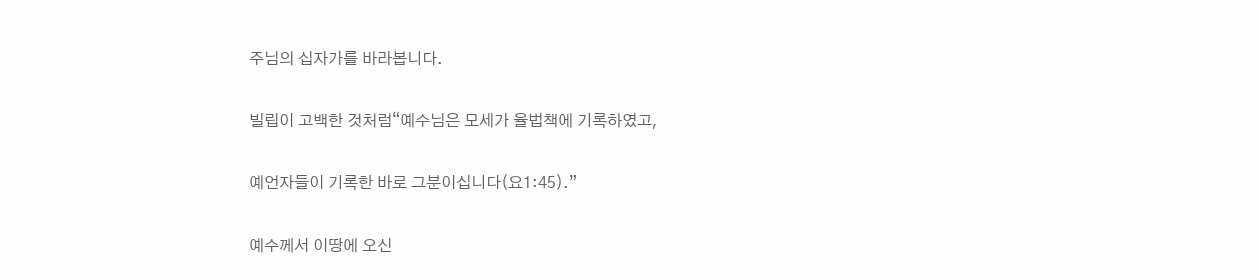주님의 십자가를 바라봅니다.

빌립이 고백한 것처럼“예수님은 모세가 율법책에 기록하였고,

예언자들이 기록한 바로 그분이십니다(요1:45).”

예수께서 이땅에 오신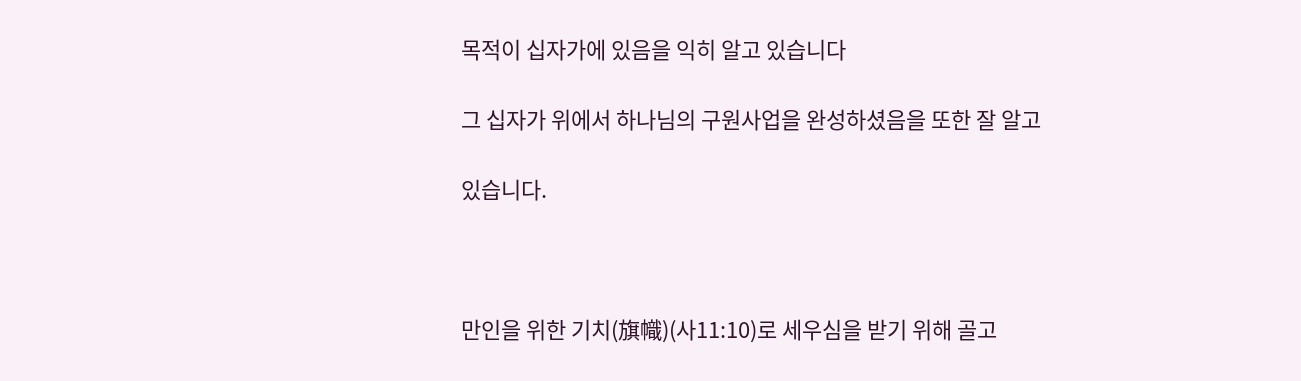목적이 십자가에 있음을 익히 알고 있습니다

그 십자가 위에서 하나님의 구원사업을 완성하셨음을 또한 잘 알고

있습니다.



만인을 위한 기치(旗幟)(사11:10)로 세우심을 받기 위해 골고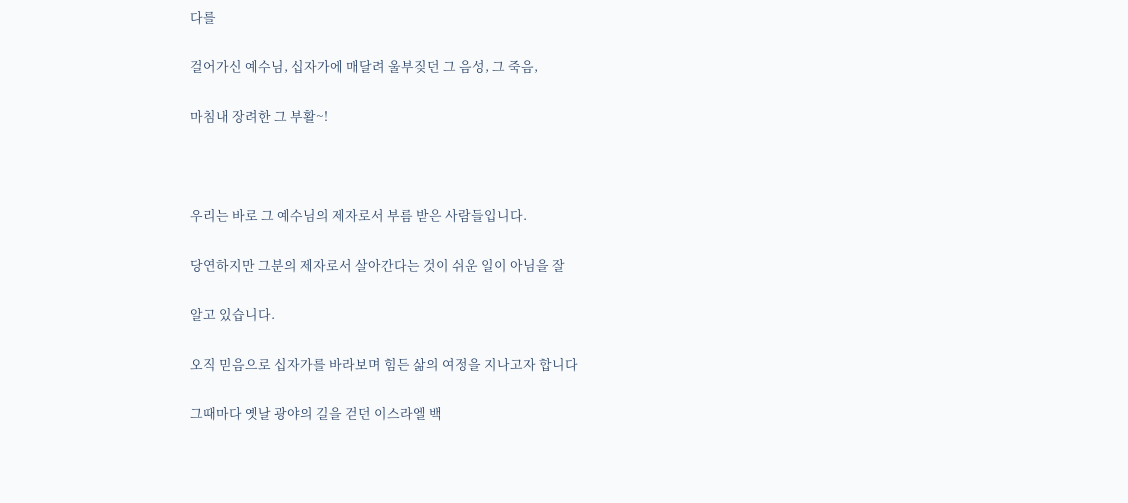다를

걸어가신 예수님, 십자가에 매달려 울부짖던 그 음성, 그 죽음,

마침내 장려한 그 부활~!



우리는 바로 그 예수님의 제자로서 부름 받은 사람들입니다.

당연하지만 그분의 제자로서 살아간다는 것이 쉬운 일이 아님을 잘

알고 있습니다.

오직 믿음으로 십자가를 바라보며 힘든 삶의 여정을 지나고자 합니다

그때마다 옛날 광야의 길을 걷던 이스라엘 백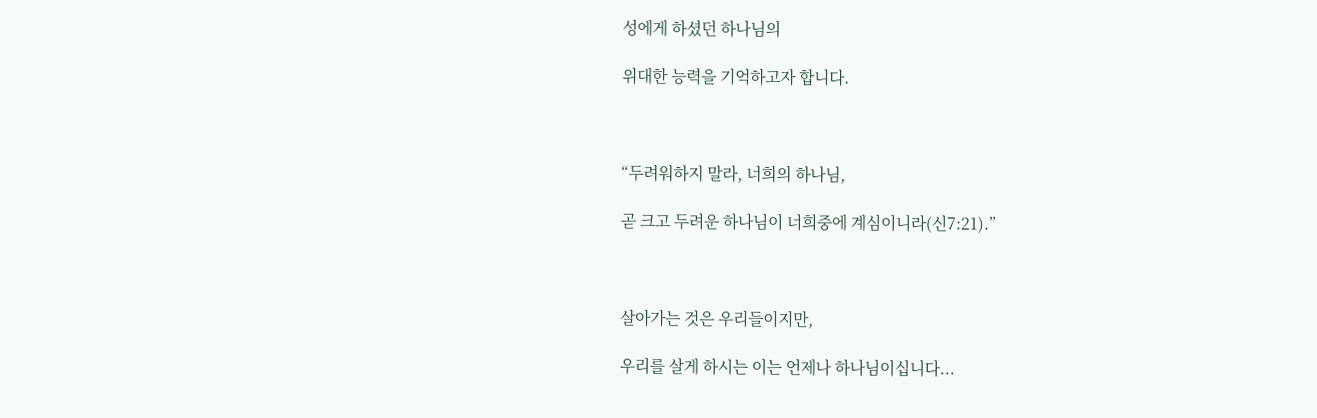성에게 하셨던 하나님의

위대한 능력을 기억하고자 합니다.



“두려워하지 말라, 너희의 하나님,

곧 크고 두려운 하나님이 너희중에 계심이니라(신7:21).”



살아가는 것은 우리들이지만,

우리를 살게 하시는 이는 언제나 하나님이십니다...